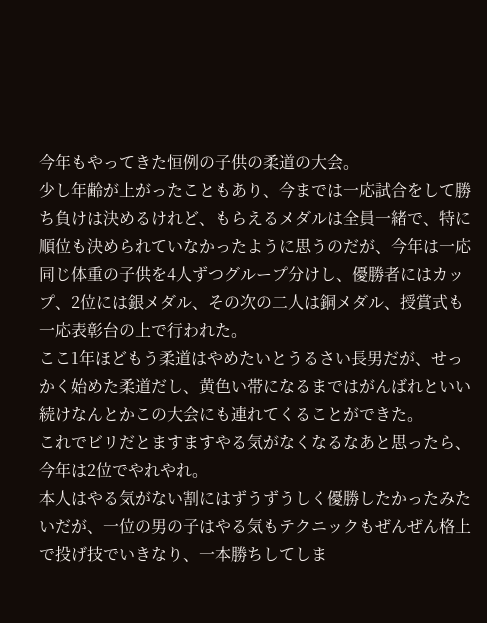今年もやってきた恒例の子供の柔道の大会。
少し年齢が上がったこともあり、今までは一応試合をして勝ち負けは決めるけれど、もらえるメダルは全員一緒で、特に順位も決められていなかったように思うのだが、今年は一応同じ体重の子供を4人ずつグループ分けし、優勝者にはカップ、2位には銀メダル、その次の二人は銅メダル、授賞式も一応表彰台の上で行われた。
ここ1年ほどもう柔道はやめたいとうるさい長男だが、せっかく始めた柔道だし、黄色い帯になるまではがんばれといい続けなんとかこの大会にも連れてくることができた。
これでビリだとますますやる気がなくなるなあと思ったら、今年は2位でやれやれ。
本人はやる気がない割にはずうずうしく優勝したかったみたいだが、一位の男の子はやる気もテクニックもぜんぜん格上で投げ技でいきなり、一本勝ちしてしま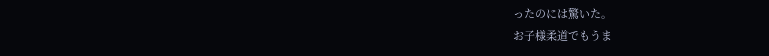ったのには驚いた。
お子様柔道でもうま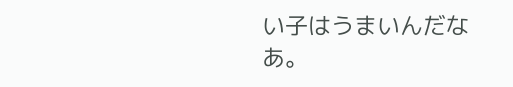い子はうまいんだなあ。